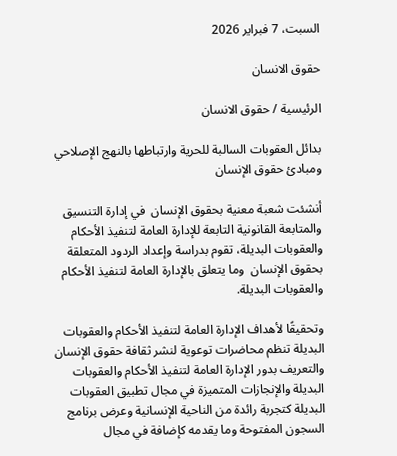السبت، 7 فبراير 2026

حقوق الانسان

الرئيسية / حقوق الانسان

بدائل العقوبات السالبة للحرية وارتباطها بالنهج الإصلاحي ومبادئ حقوق الإنسان

أنشئت شعبة معنية بحقوق الإنسان  في إدارة التنسيق والمتابعة القانونية التابعة للإدارة العامة لتنفيذ الأحكام والعقوبات البديلة، تقوم بدراسة وإعداد الردود المتعلقة  بحقوق الإنسان  وما يتعلق بالإدارة العامة لتنفيذ الأحكام والعقوبات البديلة.

وتحقيقًا لأهداف الإدارة العامة لتنفيذ الأحكام والعقوبات البديلة تنظم محاضرات توعوية لنشر ثقافة حقوق الإنسان والتعريف بدور الإدارة العامة لتنفيذ الأحكام والعقوبات البديلة والإنجازات المتميزة في مجال تطبيق العقوبات البديلة كتجربة رائدة من الناحية الإنسانية وعرض برنامج السجون المفتوحة وما يقدمه كإضافة في مجال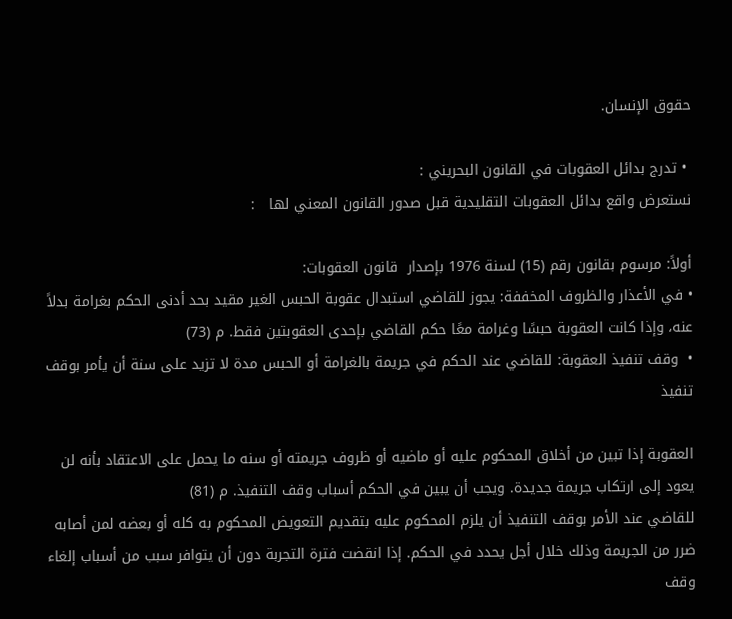حقوق الإنسان.

 • تدرج بدائل العقوبات في القانون البحريني :
نستعرض واقع بدائل العقوبات التقليدية قبل صدور القانون المعني لها   :

أولاً: مرسوم بقانون رقم (15) لسنة 1976 بإصدار  قانون العقوبات:
• في الأعذار والظروف المخففة: يجوز للقاضي استبدال عقوبة الحبس الغير مقيد بحد أدنى الحكم بغرامة بدلاً عنه، وإذا كانت العقوبة حبسًا وغرامة معًا حكم القاضي بإحدى العقوبتين فقط. م (73)
•  وقف تنفيذ العقوبة: للقاضي عند الحكم في جريمة بالغرامة أو الحبس مدة لا تزيد على سنة أن يأمر بوقف تنفيذ

العقوبة إذا تبين من أخلاق المحكوم عليه أو ماضيه أو ظروف جريمته أو سنه ما يحمل على الاعتقاد بأنه لن يعود إلى ارتكاب جريمة جديدة. ويجب أن يبين في الحكم أسباب وقف التنفيذ. م (81)
للقاضي عند الأمر بوقف التنفيذ أن يلزم المحكوم عليه بتقديم التعويض المحكوم به كله أو بعضه لمن أصابه ضرر من الجريمة وذلك خلال أجل يحدد في الحكم. إذا انقضت فترة التجربة دون أن يتوافر سبب من أسباب إلغاء وقف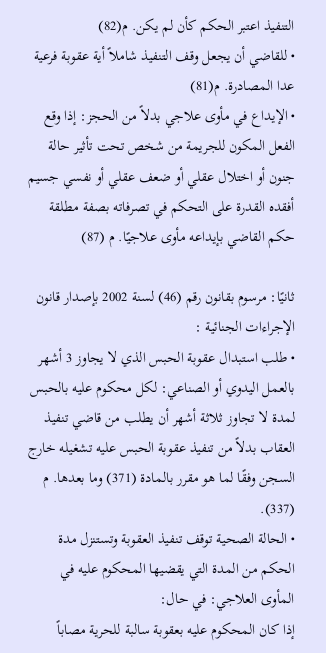التنفيذ اعتبر الحكم كأن لم يكن. م(82)
• للقاضي أن يجعل وقف التنفيذ شاملاً أية عقوبة فرعية عدا المصادرة. م(81)
• الإيداع في مأوى علاجي بدلاً من الحجز: إذا وقع الفعل المكون للجريمة من شخص تحت تأثير حالة جنون أو اختلال عقلي أو ضعف عقلي أو نفسي جسيم أفقده القدرة على التحكم في تصرفاته بصفة مطلقة حكم القاضي بإيداعه مأوى علاجيًا. م (87)

ثانيًا: مرسوم بقانون رقم (46) لسنة 2002 بإصدار قانون الإجراءات الجنائية :
• طلب استبدال عقوبة الحبس الذي لا يجاوز 3 أشهر بالعمل اليدوي أو الصناعي: لكل محكوم عليه بالحبس لمدة لا تجاوز ثلاثة أشهر أن يطلب من قاضي تنفيذ العقاب بدلاً من تنفيذ عقوبة الحبس عليه تشغيله خارج السجن وفقًا لما هو مقرر بالمادة (371) وما بعدها. م (337).
• الحالة الصحية توقف تنفيذ العقوبة وتستنزل مدة الحكم من المدة التي يقضيها المحكوم عليه في المأوى العلاجي: في حال:
إذا كان المحكوم عليه بعقوبة سالبة للحرية مصاباً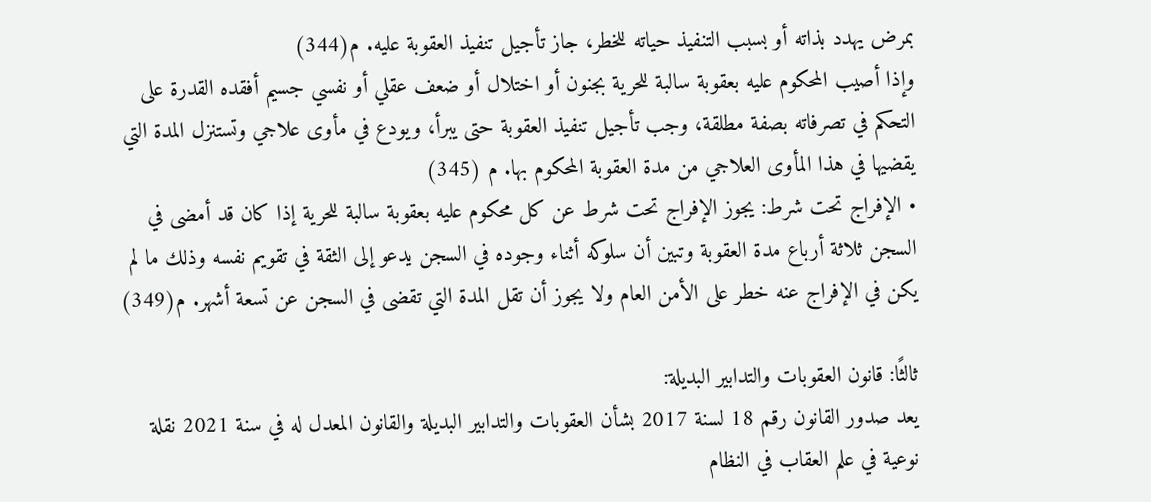بمرض يهدد بذاته أو بسبب التنفيذ حياته للخطر، جاز تأجيل تنفيذ العقوبة عليه. م(344)
وإذا أصيب المحكوم عليه بعقوبة سالبة للحرية بجنون أو اختلال أو ضعف عقلي أو نفسي جسيم أفقده القدرة على التحكم في تصرفاته بصفة مطلقة، وجب تأجيل تنفيذ العقوبة حتى يبرأ، ويودع في مأوى علاجي وتستنزل المدة التي يقضيها في هذا المأوى العلاجي من مدة العقوبة المحكوم بها. م (345)
• الإفراج تحت شرط: يجوز الإفراج تحت شرط عن كل محكوم عليه بعقوبة سالبة للحرية إذا كان قد أمضى في السجن ثلاثة أرباع مدة العقوبة وتبين أن سلوكه أثناء وجوده في السجن يدعو إلى الثقة في تقويم نفسه وذلك ما لم يكن في الإفراج عنه خطر على الأمن العام ولا يجوز أن تقل المدة التي تقضى في السجن عن تسعة أشهر. م(349)

ثالثًا: قانون العقوبات والتدابير البديلة:
يعد صدور القانون رقم 18 لسنة 2017 بشأن العقوبات والتدابير البديلة والقانون المعدل له في سنة 2021 نقلة نوعية في علم العقاب في النظام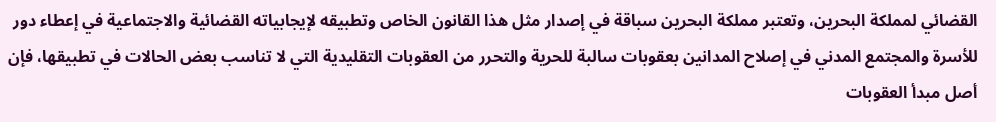القضائي لمملكة البحرين، وتعتبر مملكة البحرين سباقة في إصدار مثل هذا القانون الخاص وتطبيقه لإيجابياته القضائية والاجتماعية في إعطاء دور للأسرة والمجتمع المدني في إصلاح المدانين بعقوبات سالبة للحرية والتحرر من العقوبات التقليدية التي لا تناسب بعض الحالات في تطبيقها، فإن أصل مبدأ العقوبات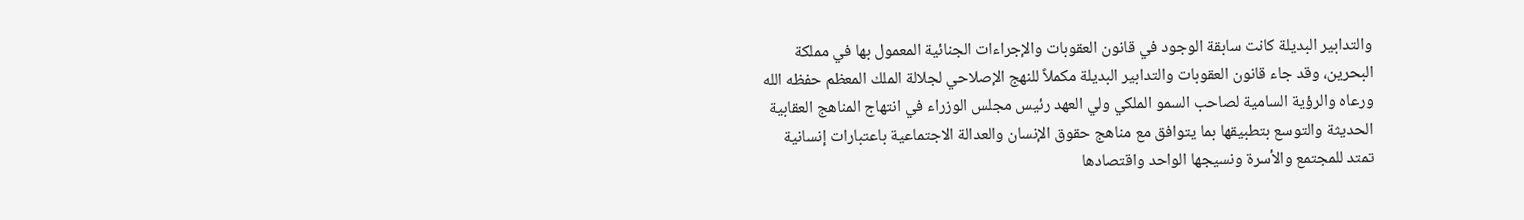والتدابير البديلة كانت سابقة الوجود في قانون العقوبات والإجراءات الجنائية المعمول بها في مملكة البحرين، وقد جاء قانون العقوبات والتدابير البديلة مكملاً للنهج الإصلاحي لجلالة الملك المعظم حفظه الله ورعاه والرؤية السامية لصاحب السمو الملكي ولي العهد رئيس مجلس الوزراء في انتهاج المناهج العقابية الحديثة والتوسع بتطبيقها بما يتوافق مع مناهج حقوق الإنسان والعدالة الاجتماعية باعتبارات إنسانية تمتد للمجتمع والأسرة ونسيجها الواحد واقتصادها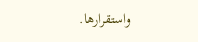واستقرارها.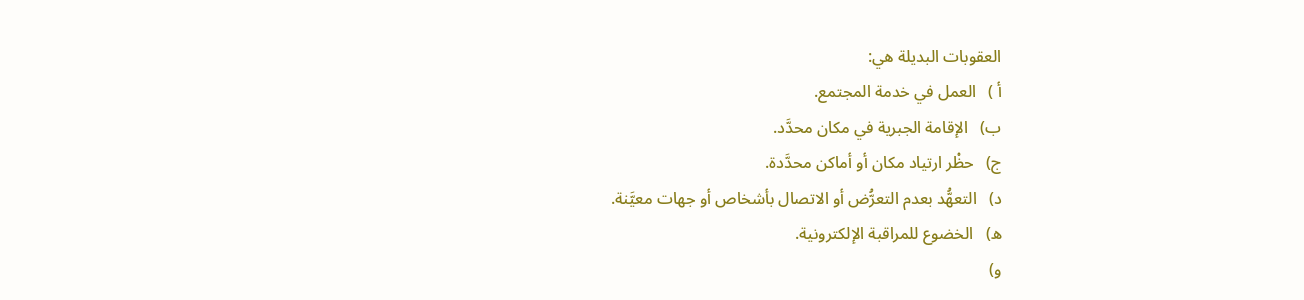العقوبات البديلة هي:
أ )   العمل في خدمة المجتمع.
ب)   الإقامة الجبرية في مكان محدَّد.
ج)   حظْر ارتياد مكان أو أماكن محدَّدة.
د)   التعهُّد بعدم التعرُّض أو الاتصال بأشخاص أو جهات معيَّنة.
ه)   الخضوع للمراقبة الإلكترونية.
و)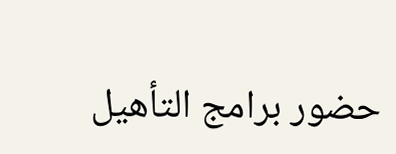حضور برامج التأهيل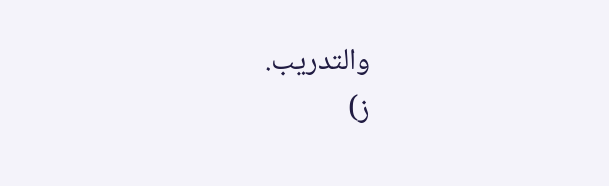والتدريب.
ز)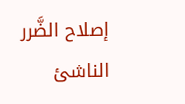إصلاح الضَّرر الناشئ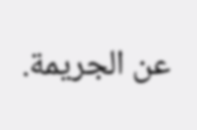عن الجريمة.